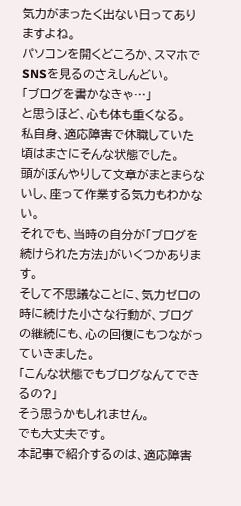気力がまったく出ない日ってありますよね。
パソコンを開くどころか、スマホでSNSを見るのさえしんどい。
「ブログを書かなきゃ…」
と思うほど、心も体も重くなる。
私自身、適応障害で休職していた頃はまさにそんな状態でした。
頭がぼんやりして文章がまとまらないし、座って作業する気力もわかない。
それでも、当時の自分が「ブログを続けられた方法」がいくつかあります。
そして不思議なことに、気力ゼロの時に続けた小さな行動が、ブログの継続にも、心の回復にもつながっていきました。
「こんな状態でもブログなんてできるの?」
そう思うかもしれません。
でも大丈夫です。
本記事で紹介するのは、適応障害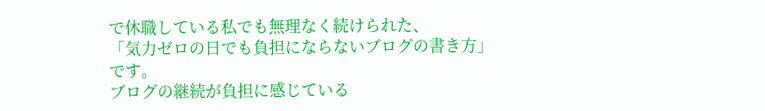で休職している私でも無理なく続けられた、
「気力ゼロの日でも負担にならないブログの書き方」
です。
ブログの継続が負担に感じている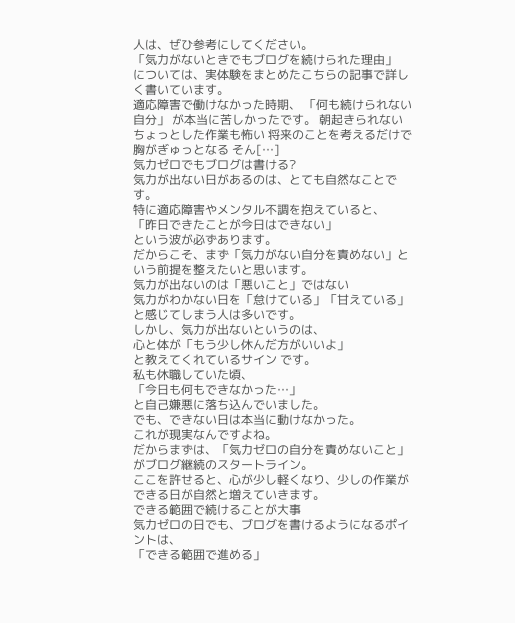人は、ぜひ参考にしてください。
「気力がないときでもブログを続けられた理由」
については、実体験をまとめたこちらの記事で詳しく書いています。
適応障害で働けなかった時期、 「何も続けられない自分」 が本当に苦しかったです。 朝起きられない ちょっとした作業も怖い 将来のことを考えるだけで胸がぎゅっとなる そん[…]
気力ゼロでもブログは書ける?
気力が出ない日があるのは、とても自然なことです。
特に適応障害やメンタル不調を抱えていると、
「昨日できたことが今日はできない」
という波が必ずあります。
だからこそ、まず「気力がない自分を責めない」という前提を整えたいと思います。
気力が出ないのは「悪いこと」ではない
気力がわかない日を「怠けている」「甘えている」と感じてしまう人は多いです。
しかし、気力が出ないというのは、
心と体が「もう少し休んだ方がいいよ」
と教えてくれているサイン です。
私も休職していた頃、
「今日も何もできなかった…」
と自己嫌悪に落ち込んでいました。
でも、できない日は本当に動けなかった。
これが現実なんですよね。
だからまずは、「気力ゼロの自分を責めないこと」がブログ継続のスタートライン。
ここを許せると、心が少し軽くなり、少しの作業ができる日が自然と増えていきます。
できる範囲で続けることが大事
気力ゼロの日でも、ブログを書けるようになるポイントは、
「できる範囲で進める」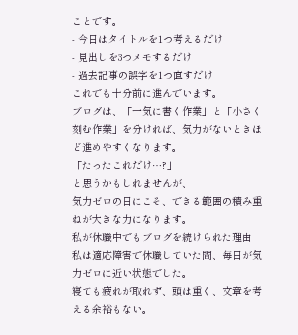ことです。
- 今日はタイトルを1つ考えるだけ
- 見出しを3つメモするだけ
- 過去記事の誤字を1つ直すだけ
これでも十分前に進んでいます。
ブログは、「一気に書く作業」と「小さく刻む作業」を分ければ、気力がないときほど進めやすくなります。
「たったこれだけ…?」
と思うかもしれませんが、
気力ゼロの日にこそ、できる範囲の積み重ねが大きな力になります。
私が休職中でもブログを続けられた理由
私は適応障害で休職していた間、毎日が気力ゼロに近い状態でした。
寝ても疲れが取れず、頭は重く、文章を考える余裕もない。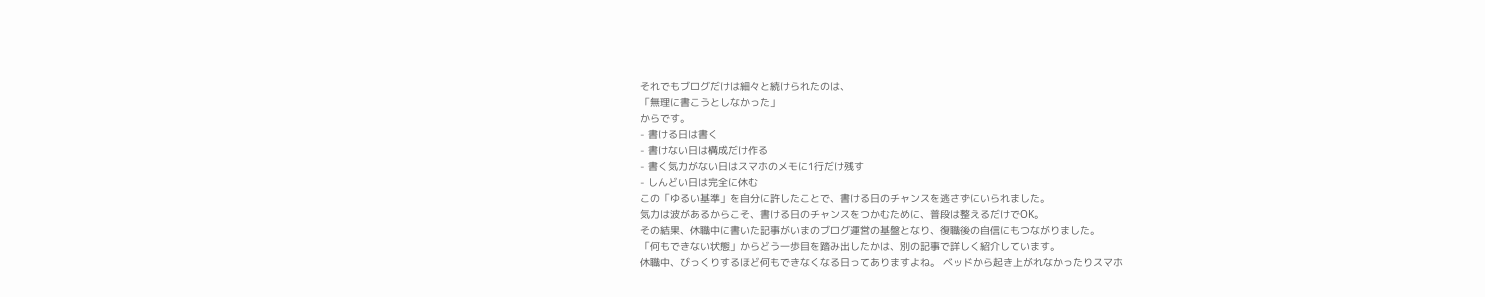それでもブログだけは細々と続けられたのは、
「無理に書こうとしなかった」
からです。
- 書ける日は書く
- 書けない日は構成だけ作る
- 書く気力がない日はスマホのメモに1行だけ残す
- しんどい日は完全に休む
この「ゆるい基準」を自分に許したことで、書ける日のチャンスを逃さずにいられました。
気力は波があるからこそ、書ける日のチャンスをつかむために、普段は整えるだけでOK。
その結果、休職中に書いた記事がいまのブログ運営の基盤となり、復職後の自信にもつながりました。
「何もできない状態」からどう一歩目を踏み出したかは、別の記事で詳しく紹介しています。
休職中、びっくりするほど何もできなくなる日ってありますよね。 ベッドから起き上がれなかったりスマホ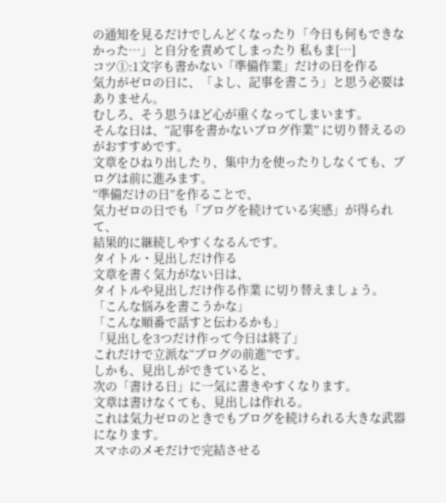の通知を見るだけでしんどくなったり「今日も何もできなかった…」と自分を責めてしまったり 私もま[…]
コツ①:1文字も書かない「準備作業」だけの日を作る
気力がゼロの日に、「よし、記事を書こう」と思う必要はありません。
むしろ、そう思うほど心が重くなってしまいます。
そんな日は、“記事を書かないブログ作業” に切り替えるのがおすすめです。
文章をひねり出したり、集中力を使ったりしなくても、ブログは前に進みます。
“準備だけの日”を作ることで、
気力ゼロの日でも「ブログを続けている実感」が得られて、
結果的に継続しやすくなるんです。
タイトル・見出しだけ作る
文章を書く気力がない日は、
タイトルや見出しだけ作る作業 に切り替えましょう。
「こんな悩みを書こうかな」
「こんな順番で話すと伝わるかも」
「見出しを3つだけ作って今日は終了」
これだけで立派な“ブログの前進”です。
しかも、見出しができていると、
次の「書ける日」に一気に書きやすくなります。
文章は書けなくても、見出しは作れる。
これは気力ゼロのときでもブログを続けられる大きな武器になります。
スマホのメモだけで完結させる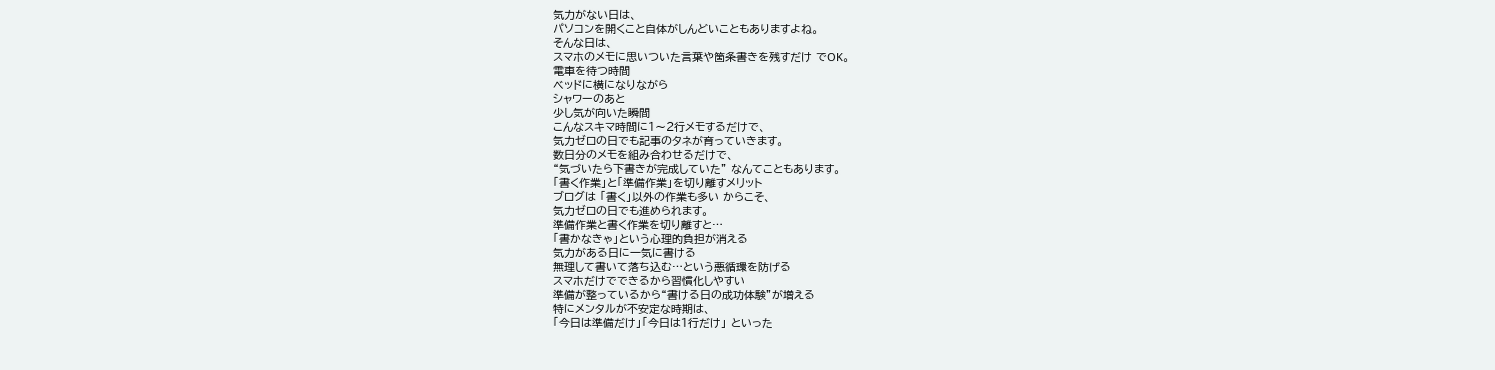気力がない日は、
パソコンを開くこと自体がしんどいこともありますよね。
そんな日は、
スマホのメモに思いついた言葉や箇条書きを残すだけ でOK。
電車を待つ時間
ベッドに横になりながら
シャワーのあと
少し気が向いた瞬間
こんなスキマ時間に1〜2行メモするだけで、
気力ゼロの日でも記事のタネが育っていきます。
数日分のメモを組み合わせるだけで、
“気づいたら下書きが完成していた” なんてこともあります。
「書く作業」と「準備作業」を切り離すメリット
ブログは 「書く」以外の作業も多い からこそ、
気力ゼロの日でも進められます。
準備作業と書く作業を切り離すと…
「書かなきゃ」という心理的負担が消える
気力がある日に一気に書ける
無理して書いて落ち込む…という悪循環を防げる
スマホだけでできるから習慣化しやすい
準備が整っているから“書ける日の成功体験”が増える
特にメンタルが不安定な時期は、
「今日は準備だけ」「今日は1行だけ」 といった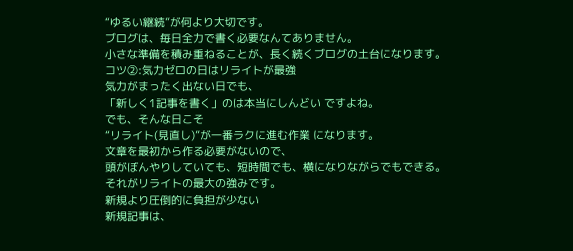“ゆるい継続”が何より大切です。
ブログは、毎日全力で書く必要なんてありません。
小さな準備を積み重ねることが、長く続くブログの土台になります。
コツ②:気力ゼロの日はリライトが最強
気力がまったく出ない日でも、
「新しく1記事を書く」のは本当にしんどい ですよね。
でも、そんな日こそ
“リライト(見直し)”が一番ラクに進む作業 になります。
文章を最初から作る必要がないので、
頭がぼんやりしていても、短時間でも、横になりながらでもできる。
それがリライトの最大の強みです。
新規より圧倒的に負担が少ない
新規記事は、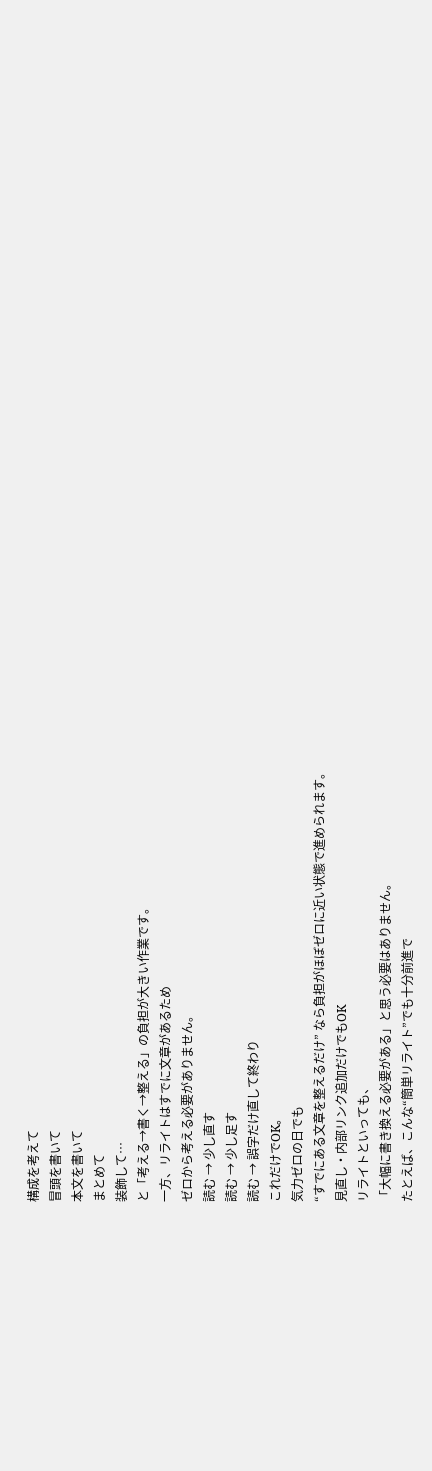構成を考えて
冒頭を書いて
本文を書いて
まとめて
装飾して…
と「考える→書く→整える」の負担が大きい作業です。
一方、リライトはすでに文章があるため
ゼロから考える必要がありません。
読む → 少し直す
読む → 少し足す
読む → 誤字だけ直して終わり
これだけでOK。
気力ゼロの日でも
“すでにある文章を整えるだけ” なら負担がほぼゼロに近い状態で進められます。
見直し・内部リンク追加だけでもOK
リライトといっても、
「大幅に書き換える必要がある」と思う必要はありません。
たとえば、こんな“簡単リライト”でも十分前進で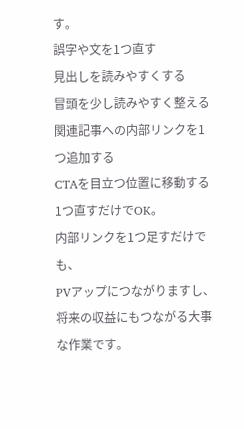す。
誤字や文を1つ直す
見出しを読みやすくする
冒頭を少し読みやすく整える
関連記事への内部リンクを1つ追加する
CTAを目立つ位置に移動する
1つ直すだけでOK。
内部リンクを1つ足すだけでも、
PVアップにつながりますし、将来の収益にもつながる大事な作業です。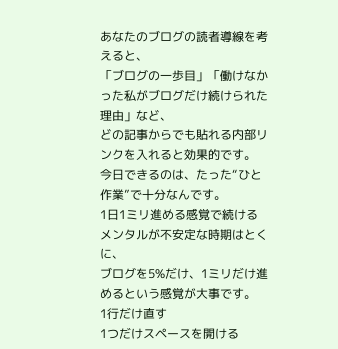あなたのブログの読者導線を考えると、
「ブログの一歩目」「働けなかった私がブログだけ続けられた理由」など、
どの記事からでも貼れる内部リンクを入れると効果的です。
今日できるのは、たった“ひと作業”で十分なんです。
1日1ミリ進める感覚で続ける
メンタルが不安定な時期はとくに、
ブログを5%だけ、1ミリだけ進めるという感覚が大事です。
1行だけ直す
1つだけスペースを開ける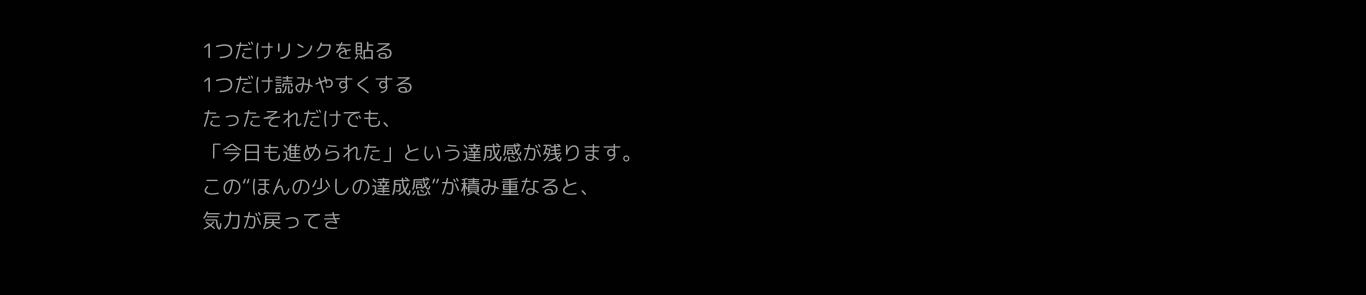1つだけリンクを貼る
1つだけ読みやすくする
たったそれだけでも、
「今日も進められた」という達成感が残ります。
この“ほんの少しの達成感”が積み重なると、
気力が戻ってき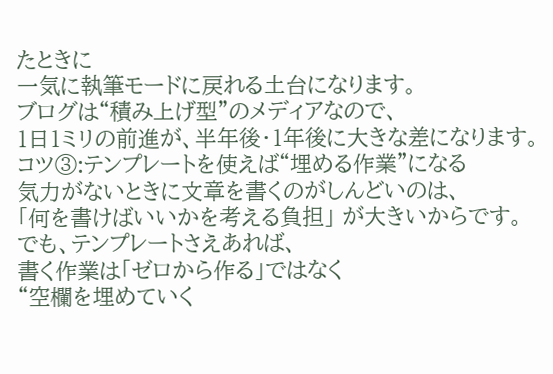たときに
一気に執筆モードに戻れる土台になります。
ブログは“積み上げ型”のメディアなので、
1日1ミリの前進が、半年後・1年後に大きな差になります。
コツ③:テンプレートを使えば“埋める作業”になる
気力がないときに文章を書くのがしんどいのは、
「何を書けばいいかを考える負担」 が大きいからです。
でも、テンプレートさえあれば、
書く作業は「ゼロから作る」ではなく
“空欄を埋めていく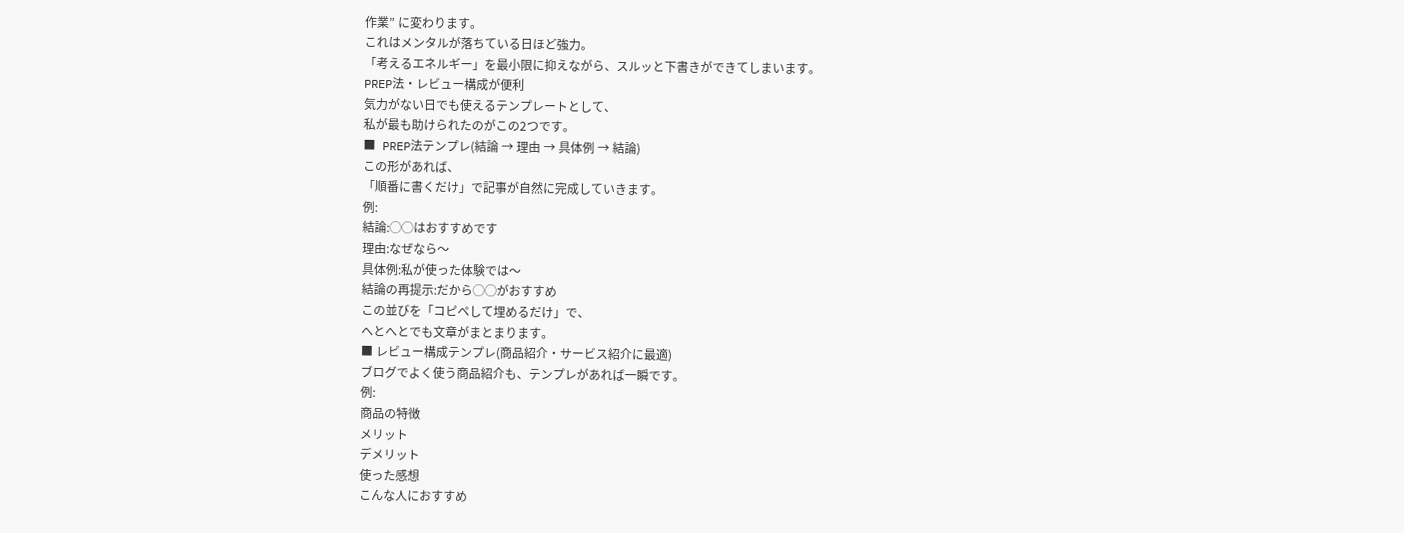作業” に変わります。
これはメンタルが落ちている日ほど強力。
「考えるエネルギー」を最小限に抑えながら、スルッと下書きができてしまいます。
PREP法・レビュー構成が便利
気力がない日でも使えるテンプレートとして、
私が最も助けられたのがこの2つです。
■ PREP法テンプレ(結論 → 理由 → 具体例 → 結論)
この形があれば、
「順番に書くだけ」で記事が自然に完成していきます。
例:
結論:◯◯はおすすめです
理由:なぜなら〜
具体例:私が使った体験では〜
結論の再提示:だから◯◯がおすすめ
この並びを「コピペして埋めるだけ」で、
へとへとでも文章がまとまります。
■ レビュー構成テンプレ(商品紹介・サービス紹介に最適)
ブログでよく使う商品紹介も、テンプレがあれば一瞬です。
例:
商品の特徴
メリット
デメリット
使った感想
こんな人におすすめ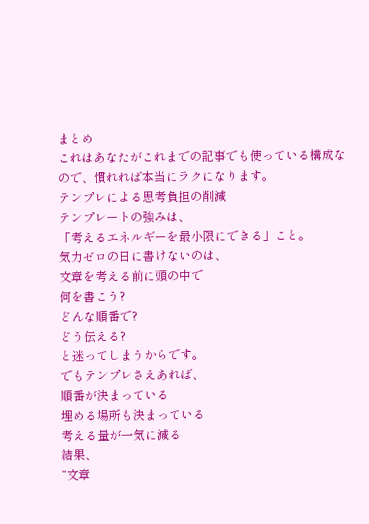まとめ
これはあなたがこれまでの記事でも使っている構成なので、慣れれば本当にラクになります。
テンプレによる思考負担の削減
テンプレートの強みは、
「考えるエネルギーを最小限にできる」こと。
気力ゼロの日に書けないのは、
文章を考える前に頭の中で
何を書こう?
どんな順番で?
どう伝える?
と迷ってしまうからです。
でもテンプレさえあれば、
順番が決まっている
埋める場所も決まっている
考える量が一気に減る
結果、
“文章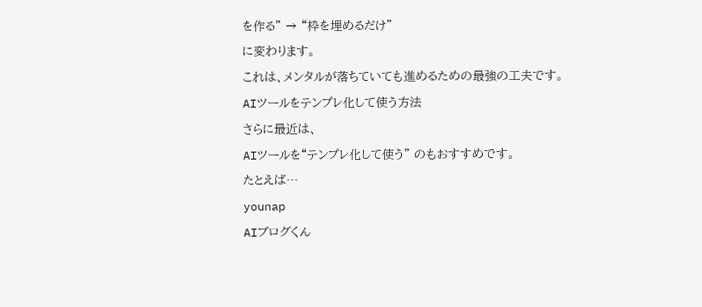を作る” → “枠を埋めるだけ”
に変わります。
これは、メンタルが落ちていても進めるための最強の工夫です。
AIツールをテンプレ化して使う方法
さらに最近は、
AIツールを“テンプレ化して使う” のもおすすめです。
たとえば…
younap
AIブログくん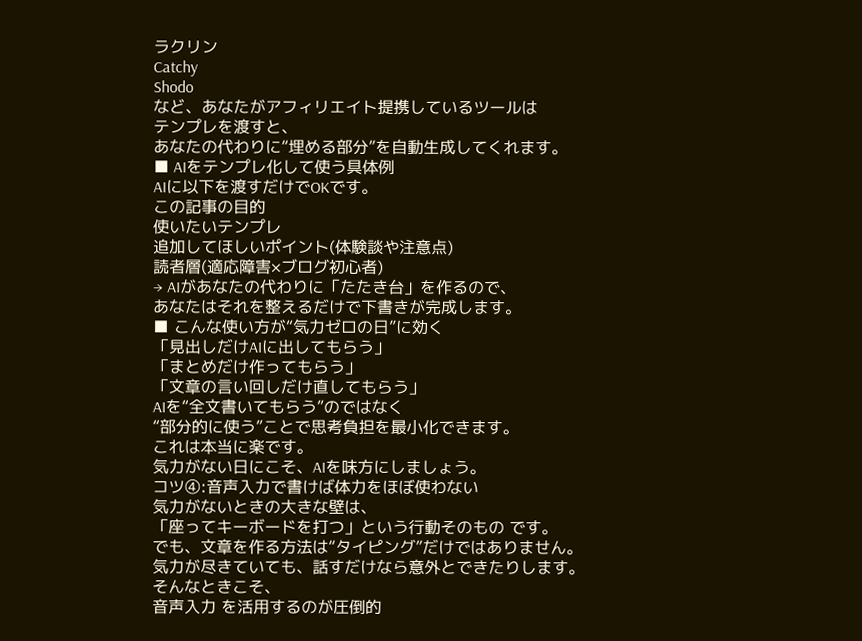ラクリン
Catchy
Shodo
など、あなたがアフィリエイト提携しているツールは
テンプレを渡すと、
あなたの代わりに“埋める部分”を自動生成してくれます。
■ AIをテンプレ化して使う具体例
AIに以下を渡すだけでOKです。
この記事の目的
使いたいテンプレ
追加してほしいポイント(体験談や注意点)
読者層(適応障害×ブログ初心者)
→ AIがあなたの代わりに「たたき台」を作るので、
あなたはそれを整えるだけで下書きが完成します。
■ こんな使い方が“気力ゼロの日”に効く
「見出しだけAIに出してもらう」
「まとめだけ作ってもらう」
「文章の言い回しだけ直してもらう」
AIを“全文書いてもらう”のではなく
“部分的に使う”ことで思考負担を最小化できます。
これは本当に楽です。
気力がない日にこそ、AIを味方にしましょう。
コツ④:音声入力で書けば体力をほぼ使わない
気力がないときの大きな壁は、
「座ってキーボードを打つ」という行動そのもの です。
でも、文章を作る方法は“タイピング”だけではありません。
気力が尽きていても、話すだけなら意外とできたりします。
そんなときこそ、
音声入力 を活用するのが圧倒的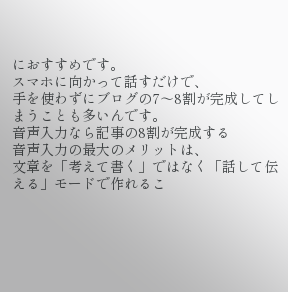におすすめです。
スマホに向かって話すだけで、
手を使わずにブログの7〜8割が完成してしまうことも多いんです。
音声入力なら記事の8割が完成する
音声入力の最大のメリットは、
文章を「考えて書く」ではなく「話して伝える」モードで作れるこ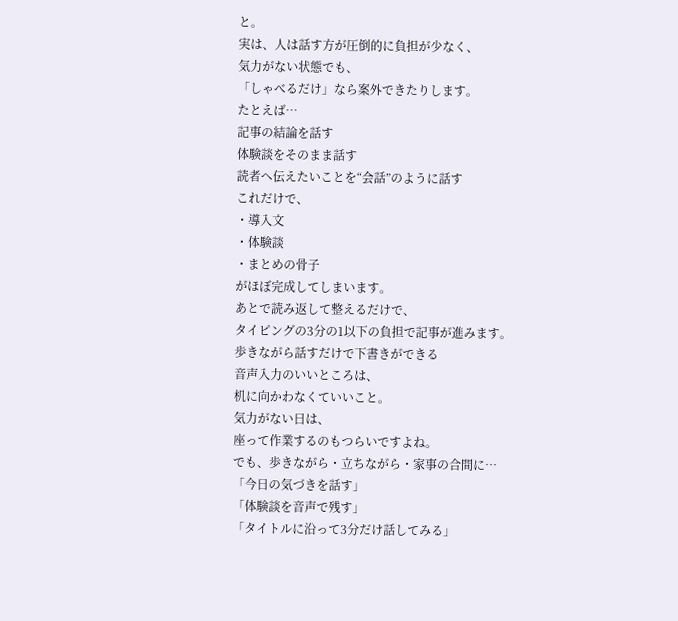と。
実は、人は話す方が圧倒的に負担が少なく、
気力がない状態でも、
「しゃべるだけ」なら案外できたりします。
たとえば…
記事の結論を話す
体験談をそのまま話す
読者へ伝えたいことを“会話”のように話す
これだけで、
・導入文
・体験談
・まとめの骨子
がほぼ完成してしまいます。
あとで読み返して整えるだけで、
タイピングの3分の1以下の負担で記事が進みます。
歩きながら話すだけで下書きができる
音声入力のいいところは、
机に向かわなくていいこと。
気力がない日は、
座って作業するのもつらいですよね。
でも、歩きながら・立ちながら・家事の合間に…
「今日の気づきを話す」
「体験談を音声で残す」
「タイトルに沿って3分だけ話してみる」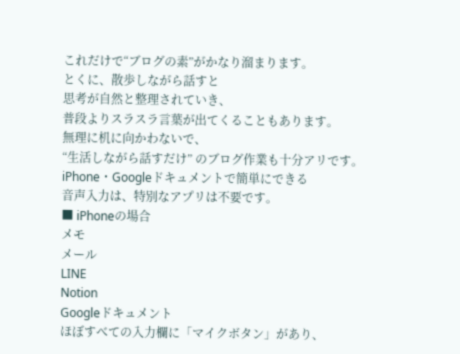これだけで“ブログの素”がかなり溜まります。
とくに、散歩しながら話すと
思考が自然と整理されていき、
普段よりスラスラ言葉が出てくることもあります。
無理に机に向かわないで、
“生活しながら話すだけ” のブログ作業も十分アリです。
iPhone・Googleドキュメントで簡単にできる
音声入力は、特別なアプリは不要です。
■ iPhoneの場合
メモ
メール
LINE
Notion
Googleドキュメント
ほぼすべての入力欄に「マイクボタン」があり、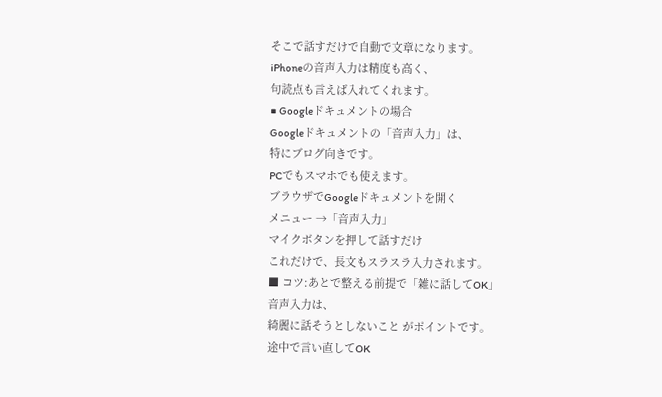そこで話すだけで自動で文章になります。
iPhoneの音声入力は精度も高く、
句読点も言えば入れてくれます。
■ Googleドキュメントの場合
Googleドキュメントの「音声入力」は、
特にブログ向きです。
PCでもスマホでも使えます。
ブラウザでGoogleドキュメントを開く
メニュー →「音声入力」
マイクボタンを押して話すだけ
これだけで、長文もスラスラ入力されます。
■ コツ:あとで整える前提で「雑に話してOK」
音声入力は、
綺麗に話そうとしないこと がポイントです。
途中で言い直してOK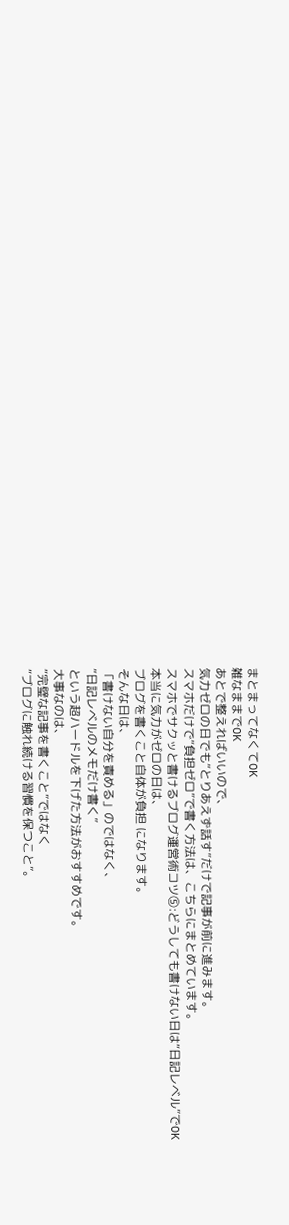まとまってなくてOK
雑なままでOK
あとで整えればいいので、
気力ゼロの日でも“とりあえず話す”だけで記事が前に進みます。
スマホだけで“負担ゼロ”で書く方法は、こちらにまとめています。
スマホでサクッと書けるブログ運営術コツ⑤:どうしても書けない日は“日記レベル”でOK
本当に気力がゼロの日は、
ブログを書くこと自体が負担 になります。
そんな日は、
「書けない自分を責める」のではなく、
“日記レベルのメモだけ書く”
という超ハードルを下げた方法がおすすめです。
大事なのは、
“完璧な記事を書くこと”ではなく
“ブログに触れ続ける習慣を保つこと”。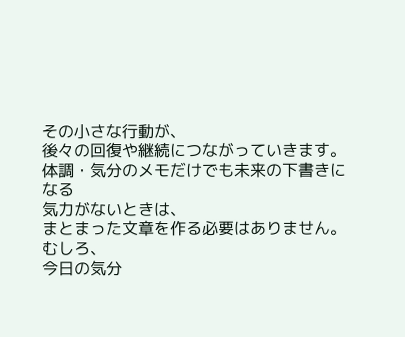その小さな行動が、
後々の回復や継続につながっていきます。
体調・気分のメモだけでも未来の下書きになる
気力がないときは、
まとまった文章を作る必要はありません。
むしろ、
今日の気分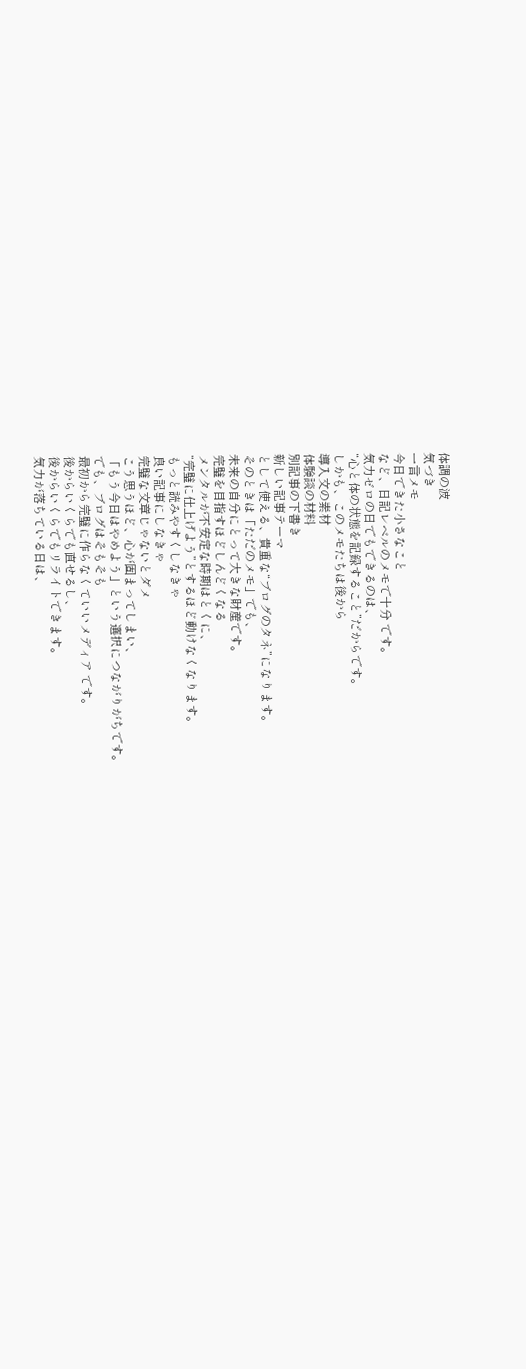体調の波
気づき
一言メモ
今日できた小さなこと
など、日記レベルのメモで十分 です。
気力ゼロの日でもできるのは、
“心と体の状態を記録すること”だからです。
しかも、このメモたちは後から
導入文の素材
体験談の材料
別記事の下書き
新しい記事テーマ
として使える、貴重な“ブログのタネ”になります。
そのときは「ただのメモ」でも、
未来の自分にとって大きな財産です。
完璧を目指すほどしんどくなる
メンタルが不安定な時期はとくに、
“完璧に仕上げよう”とするほど動けなくなります。
もっと読みやすくしなきゃ
良い記事にしなきゃ
完璧な文章じゃないとダメ
こう思うほど、心が固まってしまい、
「もう今日はやめよう」という選択につながりがちです。
でも、ブログはそもそも
最初から完璧に作らなくていいメディア です。
後からいくらでも直せるし、
後からいくらでもリライトできます。
気力が落ちている日は、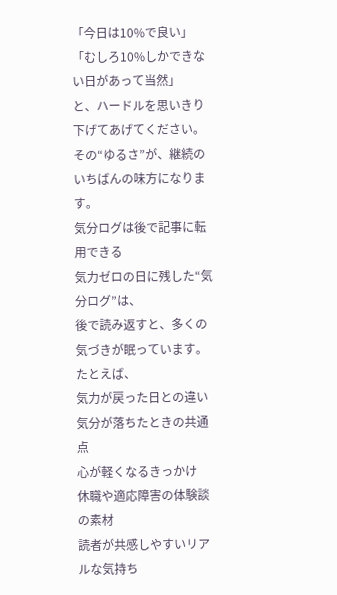「今日は10%で良い」
「むしろ10%しかできない日があって当然」
と、ハードルを思いきり下げてあげてください。
その“ゆるさ”が、継続のいちばんの味方になります。
気分ログは後で記事に転用できる
気力ゼロの日に残した“気分ログ”は、
後で読み返すと、多くの気づきが眠っています。
たとえば、
気力が戻った日との違い
気分が落ちたときの共通点
心が軽くなるきっかけ
休職や適応障害の体験談の素材
読者が共感しやすいリアルな気持ち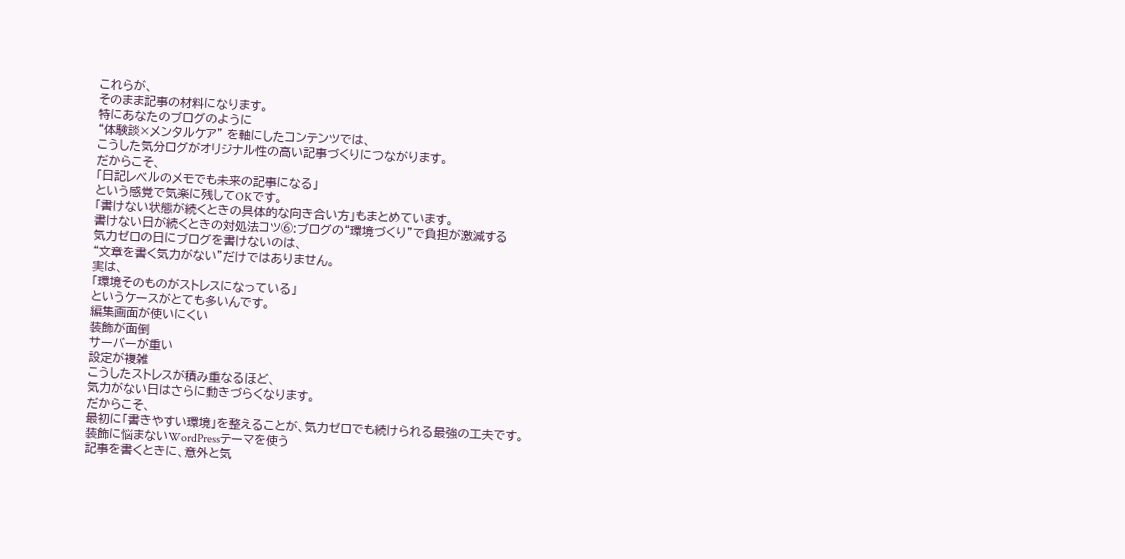これらが、
そのまま記事の材料になります。
特にあなたのブログのように
“体験談×メンタルケア” を軸にしたコンテンツでは、
こうした気分ログがオリジナル性の高い記事づくりにつながります。
だからこそ、
「日記レベルのメモでも未来の記事になる」
という感覚で気楽に残してOKです。
「書けない状態が続くときの具体的な向き合い方」もまとめています。
書けない日が続くときの対処法コツ⑥:ブログの“環境づくり”で負担が激減する
気力ゼロの日にブログを書けないのは、
“文章を書く気力がない”だけではありません。
実は、
「環境そのものがストレスになっている」
というケースがとても多いんです。
編集画面が使いにくい
装飾が面倒
サーバーが重い
設定が複雑
こうしたストレスが積み重なるほど、
気力がない日はさらに動きづらくなります。
だからこそ、
最初に「書きやすい環境」を整えることが、気力ゼロでも続けられる最強の工夫です。
装飾に悩まないWordPressテーマを使う
記事を書くときに、意外と気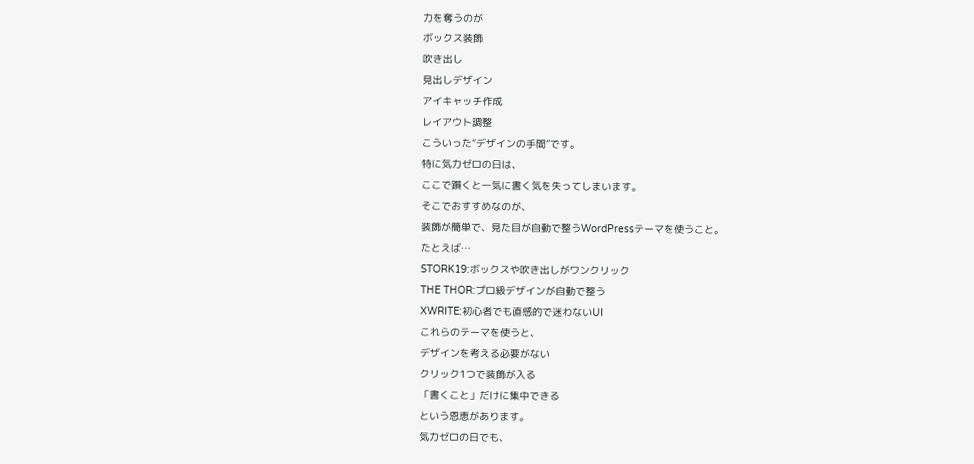力を奪うのが
ボックス装飾
吹き出し
見出しデザイン
アイキャッチ作成
レイアウト調整
こういった“デザインの手間”です。
特に気力ゼロの日は、
ここで躓くと一気に書く気を失ってしまいます。
そこでおすすめなのが、
装飾が簡単で、見た目が自動で整うWordPressテーマを使うこと。
たとえば…
STORK19:ボックスや吹き出しがワンクリック
THE THOR:プロ級デザインが自動で整う
XWRITE:初心者でも直感的で迷わないUI
これらのテーマを使うと、
デザインを考える必要がない
クリック1つで装飾が入る
「書くこと」だけに集中できる
という恩恵があります。
気力ゼロの日でも、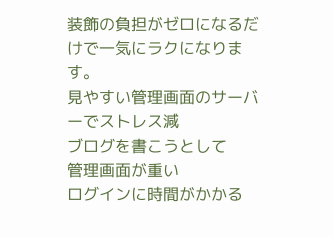装飾の負担がゼロになるだけで一気にラクになります。
見やすい管理画面のサーバーでストレス減
ブログを書こうとして
管理画面が重い
ログインに時間がかかる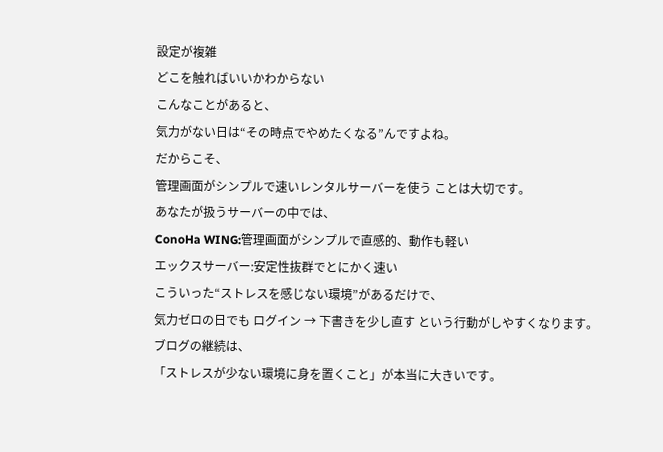設定が複雑
どこを触ればいいかわからない
こんなことがあると、
気力がない日は“その時点でやめたくなる”んですよね。
だからこそ、
管理画面がシンプルで速いレンタルサーバーを使う ことは大切です。
あなたが扱うサーバーの中では、
ConoHa WING:管理画面がシンプルで直感的、動作も軽い
エックスサーバー:安定性抜群でとにかく速い
こういった“ストレスを感じない環境”があるだけで、
気力ゼロの日でも ログイン → 下書きを少し直す という行動がしやすくなります。
ブログの継続は、
「ストレスが少ない環境に身を置くこと」が本当に大きいです。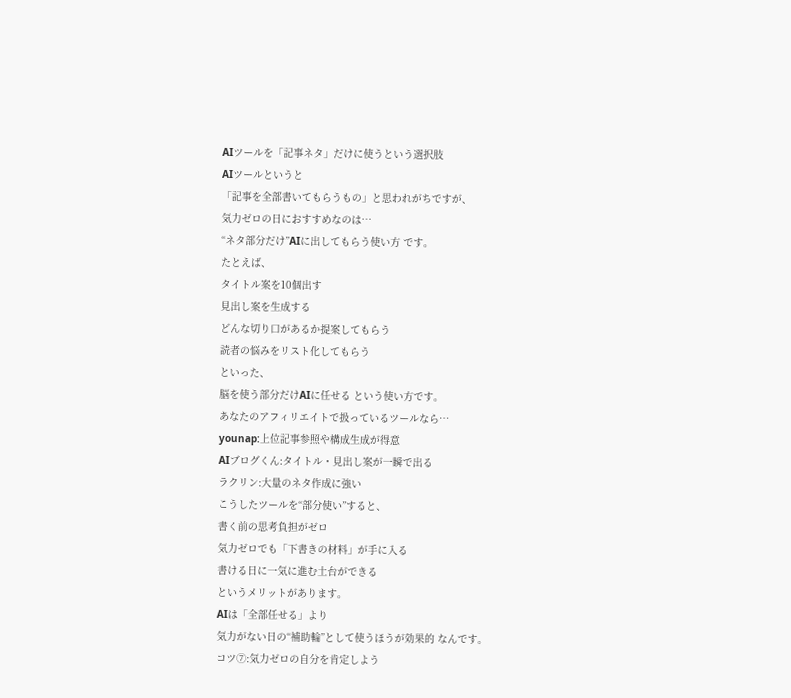AIツールを「記事ネタ」だけに使うという選択肢
AIツールというと
「記事を全部書いてもらうもの」と思われがちですが、
気力ゼロの日におすすめなのは…
“ネタ部分だけ”AIに出してもらう使い方 です。
たとえば、
タイトル案を10個出す
見出し案を生成する
どんな切り口があるか提案してもらう
読者の悩みをリスト化してもらう
といった、
脳を使う部分だけAIに任せる という使い方です。
あなたのアフィリエイトで扱っているツールなら…
younap:上位記事参照や構成生成が得意
AIブログくん:タイトル・見出し案が一瞬で出る
ラクリン:大量のネタ作成に強い
こうしたツールを“部分使い”すると、
書く前の思考負担がゼロ
気力ゼロでも「下書きの材料」が手に入る
書ける日に一気に進む土台ができる
というメリットがあります。
AIは「全部任せる」より
気力がない日の“補助輪”として使うほうが効果的 なんです。
コツ⑦:気力ゼロの自分を肯定しよう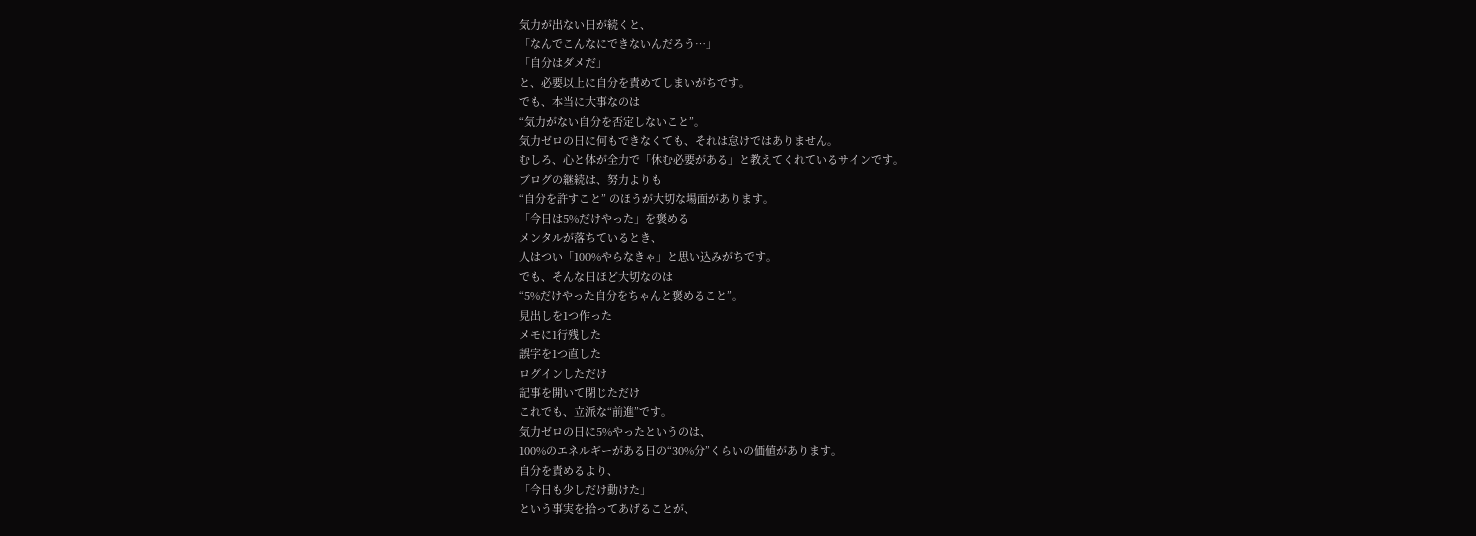気力が出ない日が続くと、
「なんでこんなにできないんだろう…」
「自分はダメだ」
と、必要以上に自分を責めてしまいがちです。
でも、本当に大事なのは
“気力がない自分を否定しないこと”。
気力ゼロの日に何もできなくても、それは怠けではありません。
むしろ、心と体が全力で「休む必要がある」と教えてくれているサインです。
ブログの継続は、努力よりも
“自分を許すこと” のほうが大切な場面があります。
「今日は5%だけやった」を褒める
メンタルが落ちているとき、
人はつい「100%やらなきゃ」と思い込みがちです。
でも、そんな日ほど大切なのは
“5%だけやった自分をちゃんと褒めること”。
見出しを1つ作った
メモに1行残した
誤字を1つ直した
ログインしただけ
記事を開いて閉じただけ
これでも、立派な“前進”です。
気力ゼロの日に5%やったというのは、
100%のエネルギーがある日の“30%分”くらいの価値があります。
自分を責めるより、
「今日も少しだけ動けた」
という事実を拾ってあげることが、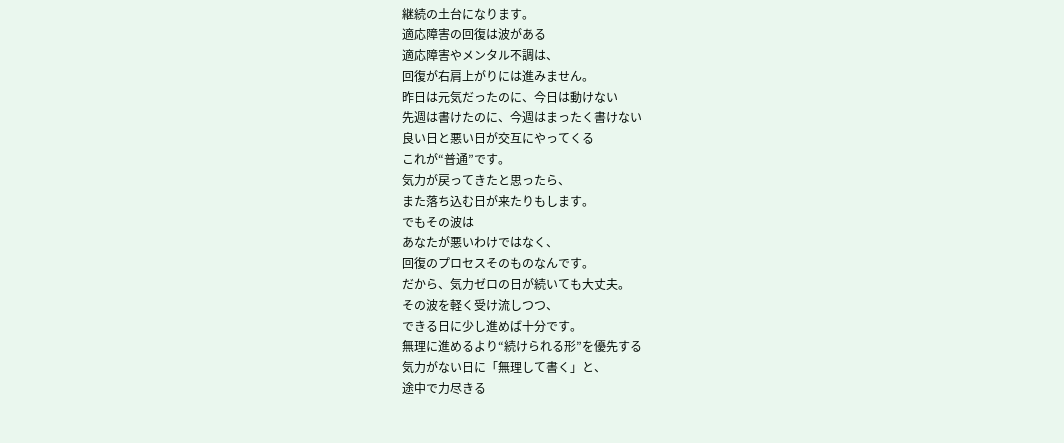継続の土台になります。
適応障害の回復は波がある
適応障害やメンタル不調は、
回復が右肩上がりには進みません。
昨日は元気だったのに、今日は動けない
先週は書けたのに、今週はまったく書けない
良い日と悪い日が交互にやってくる
これが“普通”です。
気力が戻ってきたと思ったら、
また落ち込む日が来たりもします。
でもその波は
あなたが悪いわけではなく、
回復のプロセスそのものなんです。
だから、気力ゼロの日が続いても大丈夫。
その波を軽く受け流しつつ、
できる日に少し進めば十分です。
無理に進めるより“続けられる形”を優先する
気力がない日に「無理して書く」と、
途中で力尽きる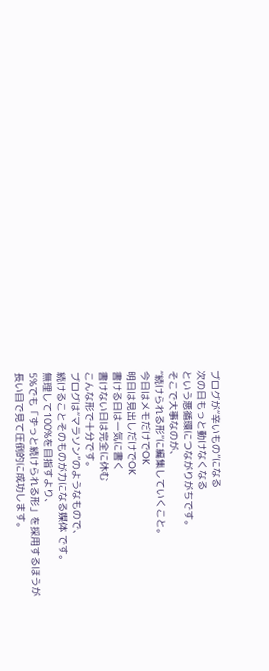ブログが“辛いもの”になる
次の日もっと動けなくなる
という悪循環につながりがちです。
そこで大事なのが、
“続けられる形”に編集していくこと。
今日はメモだけでOK
明日は見出しだけでOK
書ける日は一気に書く
書けない日は完全に休む
こんな形で十分です。
ブログは“マラソン”のようなもので、
続けることそのものが力になる媒体 です。
無理して100%を目指すより、
5%でも「ずっと続けられる形」を採用するほうが
長い目で見て圧倒的に成功します。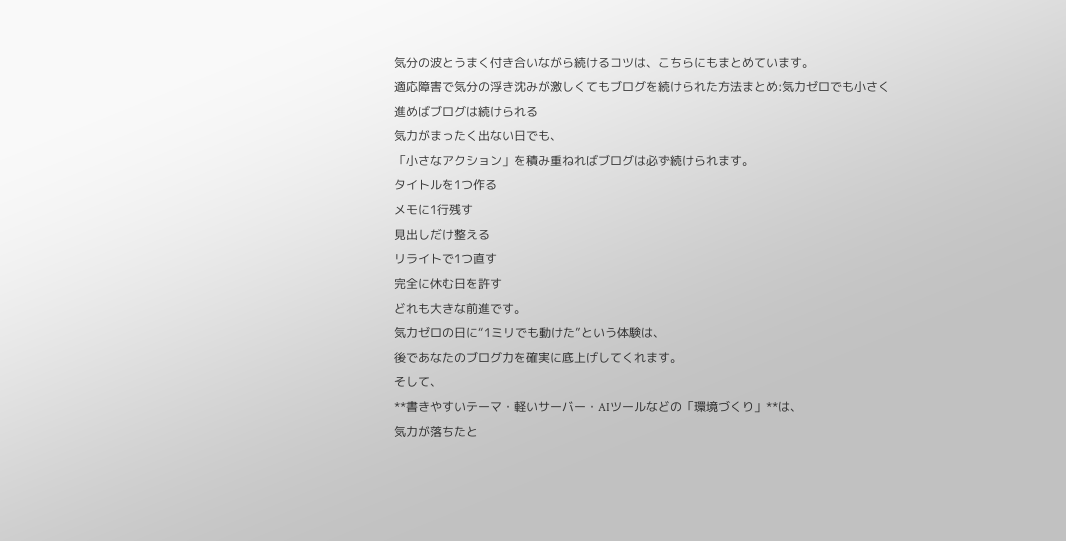気分の波とうまく付き合いながら続けるコツは、こちらにもまとめています。
適応障害で気分の浮き沈みが激しくてもブログを続けられた方法まとめ:気力ゼロでも小さく進めばブログは続けられる
気力がまったく出ない日でも、
「小さなアクション」を積み重ねればブログは必ず続けられます。
タイトルを1つ作る
メモに1行残す
見出しだけ整える
リライトで1つ直す
完全に休む日を許す
どれも大きな前進です。
気力ゼロの日に“1ミリでも動けた”という体験は、
後であなたのブログ力を確実に底上げしてくれます。
そして、
**書きやすいテーマ・軽いサーバー・AIツールなどの「環境づくり」**は、
気力が落ちたと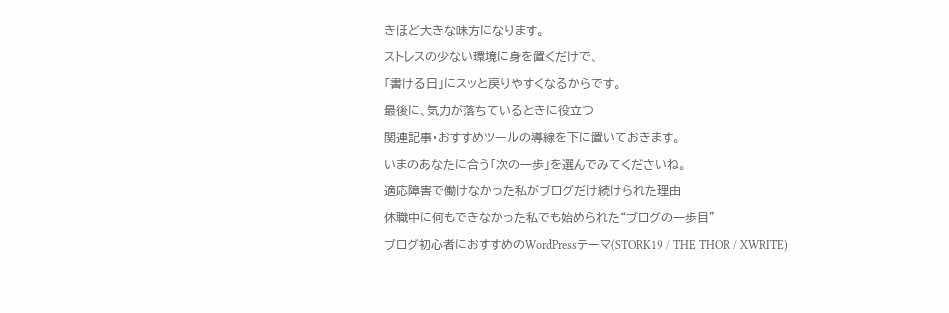きほど大きな味方になります。
ストレスの少ない環境に身を置くだけで、
「書ける日」にスッと戻りやすくなるからです。
最後に、気力が落ちているときに役立つ
関連記事・おすすめツールの導線を下に置いておきます。
いまのあなたに合う「次の一歩」を選んでみてくださいね。
適応障害で働けなかった私がブログだけ続けられた理由
休職中に何もできなかった私でも始められた“ブログの一歩目”
ブログ初心者におすすめのWordPressテーマ(STORK19 / THE THOR / XWRITE)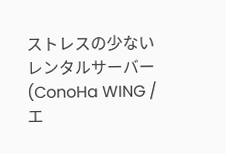ストレスの少ないレンタルサーバー(ConoHa WING / エ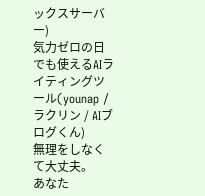ックスサーバー)
気力ゼロの日でも使えるAIライティングツール(younap / ラクリン / AIブログくん)
無理をしなくて大丈夫。
あなた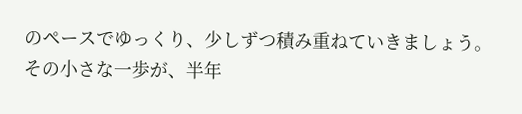のペースでゆっくり、少しずつ積み重ねていきましょう。
その小さな一歩が、半年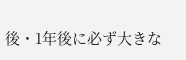後・1年後に必ず大きな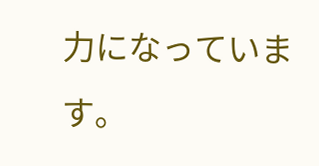力になっています。